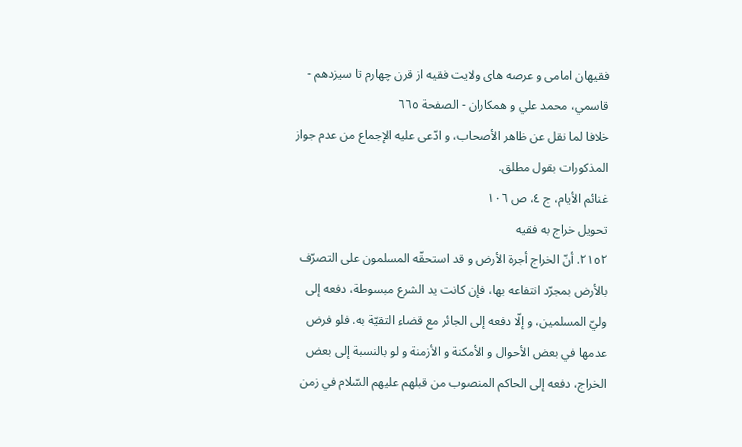فقيهان امامى و عرصه هاى ولايت فقيه از قرن چهارم تا سيزدهم - قاسمي، محمد علي و همکاران - الصفحة ٦٦٥
خلافا لما نقل عن ظاهر الأصحاب، و ادّعى عليه الإجماع من عدم جواز المذكورات بقول مطلق.
غنائم الأيام، ج ٤، ص ١٠٦
تحويل خراج به فقيه
٢١٥٢. أنّ الخراج أجرة الأرض و قد استحقّه المسلمون على التصرّف بالأرض بمجرّد انتفاعه بها، فإن كانت يد الشرع مبسوطة، دفعه إلى وليّ المسلمين، و إلّا دفعه إلى الجائر مع قضاء التقيّة به. فلو فرض عدمها في بعض الأحوال و الأمكنة و الأزمنة و لو بالنسبة إلى بعض الخراج، دفعه إلى الحاكم المنصوب من قبلهم عليهم السّلام في زمن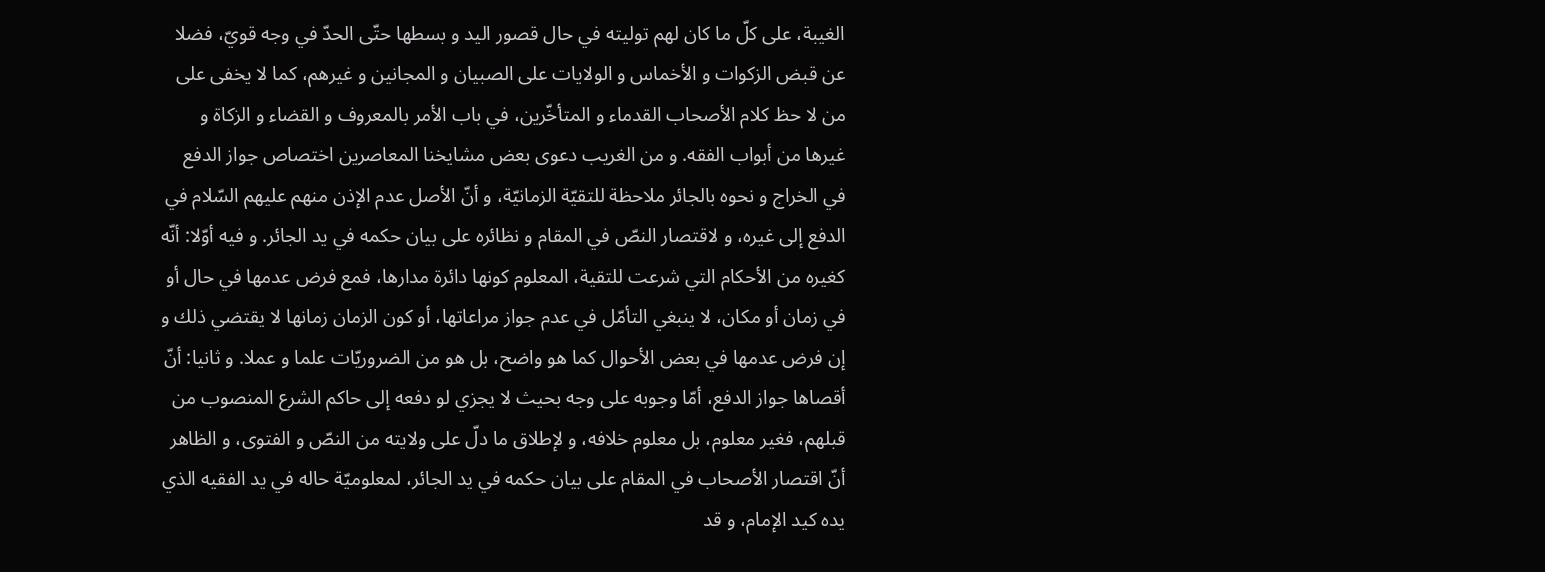الغيبة، على كلّ ما كان لهم توليته في حال قصور اليد و بسطها حتّى الحدّ في وجه قويّ، فضلا عن قبض الزكوات و الأخماس و الولايات على الصبيان و المجانين و غيرهم، كما لا يخفى على من لا حظ كلام الأصحاب القدماء و المتأخّرين، في باب الأمر بالمعروف و القضاء و الزكاة و غيرها من أبواب الفقه. و من الغريب دعوى بعض مشايخنا المعاصرين اختصاص جواز الدفع في الخراج و نحوه بالجائر ملاحظة للتقيّة الزمانيّة، و أنّ الأصل عدم الإذن منهم عليهم السّلام في الدفع إلى غيره، و لاقتصار النصّ في المقام و نظائره على بيان حكمه في يد الجائر. و فيه أوّلا: أنّه كغيره من الأحكام التي شرعت للتقية، المعلوم كونها دائرة مدارها، فمع فرض عدمها في حال أو في زمان أو مكان، لا ينبغي التأمّل في عدم جواز مراعاتها، أو كون الزمان زمانها لا يقتضي ذلك و إن فرض عدمها في بعض الأحوال كما هو واضح، بل هو من الضروريّات علما و عملا. و ثانيا: أنّ أقصاها جواز الدفع، أمّا وجوبه على وجه بحيث لا يجزي لو دفعه إلى حاكم الشرع المنصوب من قبلهم، فغير معلوم، بل معلوم خلافه، و لإطلاق ما دلّ على ولايته من النصّ و الفتوى، و الظاهر أنّ اقتصار الأصحاب في المقام على بيان حكمه في يد الجائر، لمعلوميّة حاله في يد الفقيه الذي يده كيد الإمام، و قد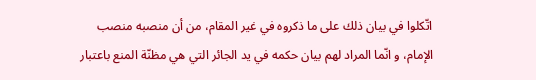اتّكلوا في بيان ذلك على ما ذكروه في غير المقام، من أن منصبه منصب الإمام، و انّما المراد لهم بيان حكمه في يد الجائر التي هي مظنّة المنع باعتبار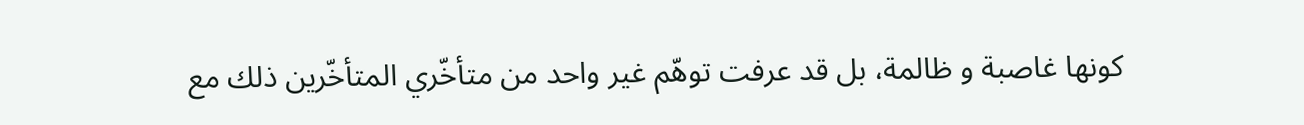كونها غاصبة و ظالمة، بل قد عرفت توهّم غير واحد من متأخّري المتأخّرين ذلك مع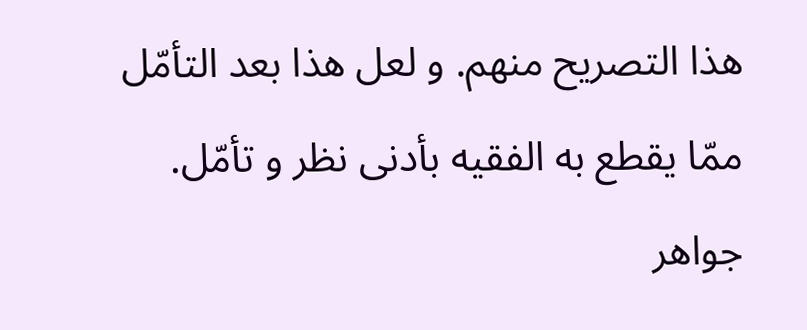هذا التصريح منهم. و لعل هذا بعد التأمّل ممّا يقطع به الفقيه بأدنى نظر و تأمّل.
جواهر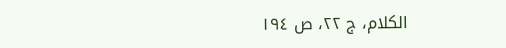الكلام، ج ٢٢، ص ١٩٤